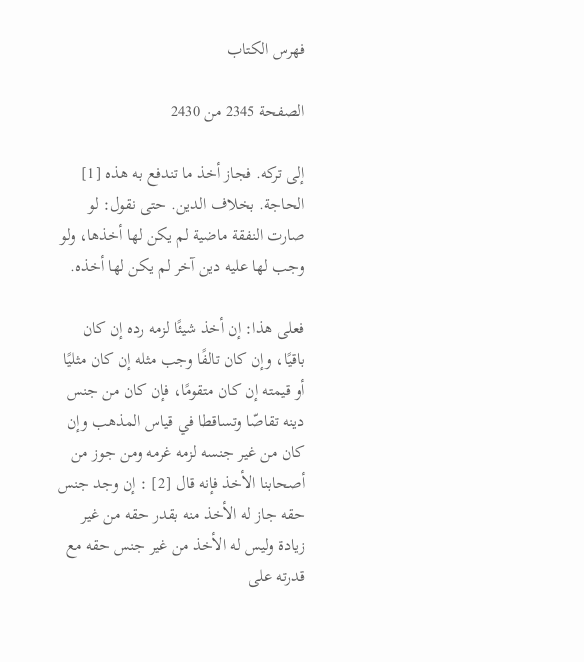فهرس الكتاب

الصفحة 2345 من 2430

إلى تركه. فجاز أخذ ما تندفع به هذه [1] الحاجة. بخلاف الدين. حتى نقول: لو صارت النفقة ماضية لم يكن لها أخذها، ولو وجب لها عليه دين آخر لم يكن لها أخذه.

فعلى هذا: إن أخذ شيئًا لزمه رده إن كان باقيًا، وإن كان تالفًا وجب مثله إن كان مثليًا أو قيمته إن كان متقومًا، فإن كان من جنس دينه تقاصّا وتساقطا في قياس المذهب وإن كان من غير جنسه لزمه غرمه ومن جوز من أصحابنا الأخذ فإنه قال [2] : إن وجد جنس حقه جاز له الأخذ منه بقدر حقه من غير زيادة وليس له الأخذ من غير جنس حقه مع قدرته على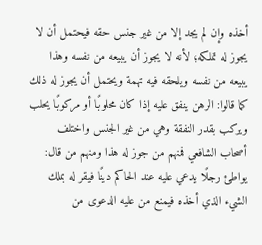أخذه وإن لم يجد إلا من غير جنس حقه فيحتمل أن لا يجوز له تملكه؛ لأنه لا يجوز أن يبيعه من نفسه وهذا يبيعه من نفسه ويلحقه فيه تهمة ويحتمل أن يجوز له ذلك كما قالوا: الرهن ينفق عليه إذا كان محلوبًا أو مركوبًا يحلب ويركب بقدر النفقة وهي من غير الجنس واختلف أصحاب الشافعي فمنهم من جوز له هذا ومنهم من قال: يواطئ رجلًا يدعي عليه عند الحاكم دينًا فيقر له بملك الشيء الذي أخذه فيمنع من عليه الدعوى من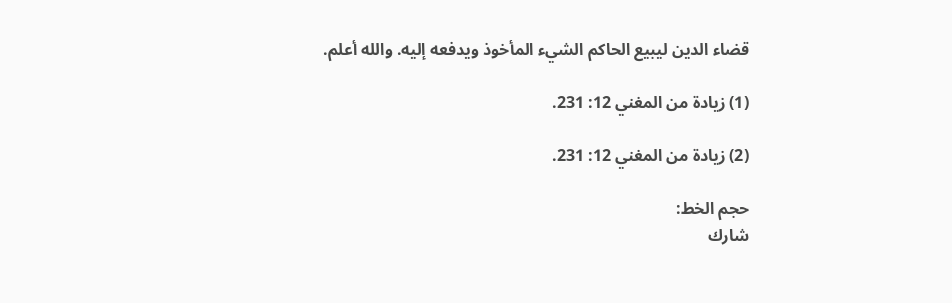قضاء الدين ليبيع الحاكم الشيء المأخوذ ويدفعه إليه. والله أعلم.

(1) زيادة من المغني 12: 231.

(2) زيادة من المغني 12: 231.

حجم الخط:
شارك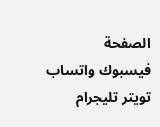الصفحة
فيسبوك واتساب تويتر تليجرام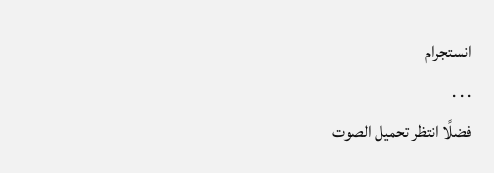انستجرام
. . .
فضلًا انتظر تحميل الصوت